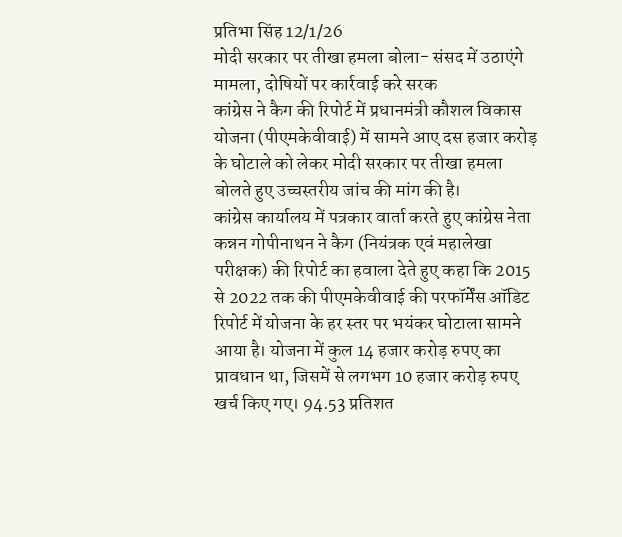प्रतिभा सिंह 12/1/26
मोदी सरकार पर तीखा हमला बोला- संसद में उठाएंगे मामला, दोषियों पर कार्रवाई करे सरक
कांग्रेस ने कैग की रिपोर्ट में प्रधानमंत्री कौशल विकास योजना (पीएमकेवीवाई) में सामने आए दस हजार करोड़ के घोटाले को लेकर मोदी सरकार पर तीखा हमला बोलते हुए उच्चस्तरीय जांच की मांग की है।
कांग्रेस कार्यालय में पत्रकार वार्ता करते हुए कांग्रेस नेता कन्नन गोपीनाथन ने कैग (नियंत्रक एवं महालेखा परीक्षक) की रिपोर्ट का हवाला देते हुए कहा कि 2015 से 2022 तक की पीएमकेवीवाई की परफॉर्मेंस ऑडिट रिपोर्ट में योजना के हर स्तर पर भयंकर घोटाला सामने आया है। योजना में कुल 14 हजार करोड़ रुपए का प्रावधान था, जिसमें से लगभग 10 हजार करोड़ रुपए खर्च किए गए। 94.53 प्रतिशत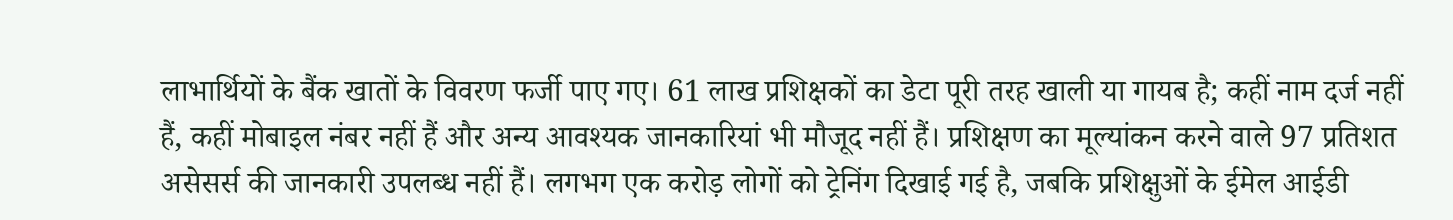लाभार्थियों के बैंक खातों के विवरण फर्जी पाए गए। 61 लाख प्रशिक्षकों का डेटा पूरी तरह खाली या गायब है; कहीं नाम दर्ज नहीं हैं, कहीं मोबाइल नंबर नहीं हैं और अन्य आवश्यक जानकारियां भी मौजूद नहीं हैं। प्रशिक्षण का मूल्यांकन करने वाले 97 प्रतिशत असेसर्स की जानकारी उपलब्ध नहीं हैं। लगभग एक करोड़ लोगों को ट्रेनिंग दिखाई गई है, जबकि प्रशिक्षुओं के ईमेल आईडी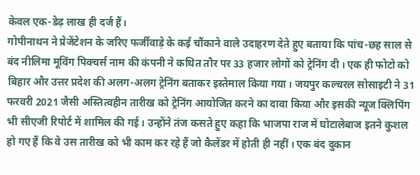केवल एक-डेढ़ लाख ही दर्ज हैं।
गोपीनाथन ने प्रेजेंटेशन के जरिए फर्जीवाड़े के कई चौंकाने वाले उदाहरण देते हुए बताया कि पांच-छह साल से बंद नीलिमा मूविंग पिक्चर्स नाम की कंपनी ने कथित तौर पर 33 हजार लोगों को ट्रेनिंग दी। एक ही फोटो को बिहार और उत्तर प्रदेश की अलग-अलग ट्रेनिंग बताकर इस्तेमाल किया गया। जयपुर कल्चरल सोसाइटी ने 31 फरवरी 2021 जैसी अस्तित्वहीन तारीख को ट्रेनिंग आयोजित करने का दावा किया और इसकी न्यूज क्लिपिंग भी सीएजी रिपोर्ट में शामिल की गई। उन्होंने तंज कसते हुए कहा कि भाजपा राज में घोटालेबाज इतने कुशल हो गए हैं कि वे उस तारीख को भी काम कर रहे हैं जो कैलेंडर में होती ही नहीं। एक बंद दुकान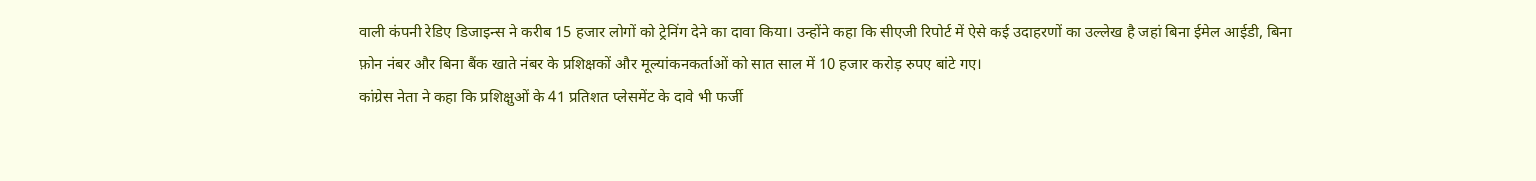वाली कंपनी रेडिए डिजाइन्स ने करीब 15 हजार लोगों को ट्रेनिंग देने का दावा किया। उन्होंने कहा कि सीएजी रिपोर्ट में ऐसे कई उदाहरणों का उल्लेख है जहां बिना ईमेल आईडी, बिना फ़ोन नंबर और बिना बैंक खाते नंबर के प्रशिक्षकों और मूल्यांकनकर्ताओं को सात साल में 10 हजार करोड़ रुपए बांटे गए।
कांग्रेस नेता ने कहा कि प्रशिक्षुओं के 41 प्रतिशत प्लेसमेंट के दावे भी फर्जी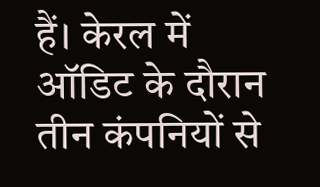हैं। केरल में ऑडिट के दौरान तीन कंपनियों से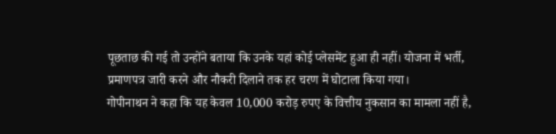पूछताछ की गई तो उन्होंने बताया कि उनके यहां कोई प्लेसमेंट हुआ ही नहीं। योजना में भर्ती, प्रमाणपत्र जारी करने और नौकरी दिलाने तक हर चरण में घोटाला किया गया।
गोपीनाथन ने कहा कि यह केवल 10,000 करोड़ रुपए के वित्तीय नुकसान का मामला नहीं है,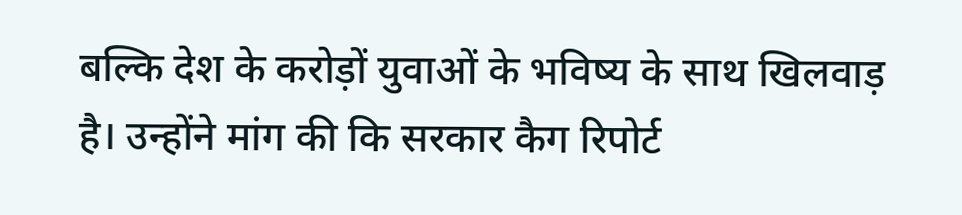बल्कि देश के करोड़ों युवाओं के भविष्य के साथ खिलवाड़ है। उन्होंने मांग की कि सरकार कैग रिपोर्ट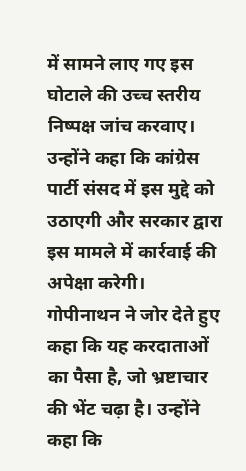में सामने लाए गए इस घोटाले की उच्च स्तरीय निष्पक्ष जांच करवाए। उन्होंने कहा कि कांग्रेस पार्टी संसद में इस मुद्दे को उठाएगी और सरकार द्वारा इस मामले में कार्रवाई की अपेक्षा करेगी।
गोपीनाथन ने जोर देते हुए कहा कि यह करदाताओं का पैसा है, जो भ्रष्टाचार की भेंट चढ़ा है। उन्होंने कहा कि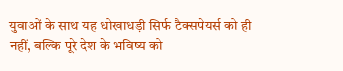युवाओं के साथ यह धोखाधड़ी सिर्फ टैक्सपेयर्स को ही नहीं, बल्कि पूरे देश के भविष्य को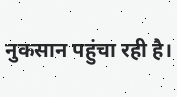नुकसान पहुंचा रही है।